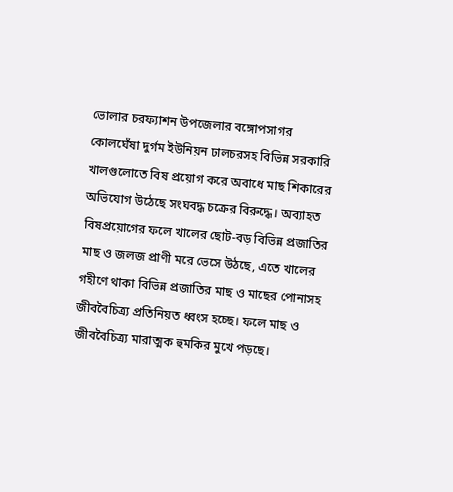ভোলার চরফ্যাশন উপজেলার বঙ্গোপসাগর কোলঘেঁষা দুর্গম ইউনিয়ন ঢালচরসহ বিভিন্ন সরকারি খালগুলোতে বিষ প্রয়োগ করে অবাধে মাছ শিকারের অভিযোগ উঠেছে সংঘবদ্ধ চক্রের বিরুদ্ধে। অব্যাহত বিষপ্রয়োগের ফলে খালের ছোট-বড় বিভিন্ন প্রজাতির মাছ ও জলজ প্রাণী মরে ভেসে উঠছে, এতে খালের গহীণে থাকা বিভিন্ন প্রজাতির মাছ ও মাছের পোনাসহ জীববৈচিত্র্য প্রতিনিয়ত ধ্বংস হচ্ছে। ফলে মাছ ও জীববৈচিত্র্য মারাত্মক হুমকির মুখে পড়ছে।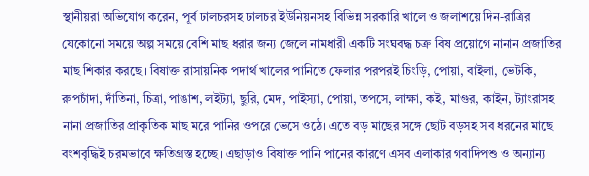স্থানীয়রা অভিযোগ করেন, পূর্ব ঢালচরসহ ঢালচর ইউনিয়নসহ বিভিন্ন সরকারি খালে ও জলাশয়ে দিন-রাত্রির যেকোনো সময়ে অল্প সময়ে বেশি মাছ ধরার জন্য জেলে নামধারী একটি সংঘবদ্ধ চক্র বিষ প্রয়োগে নানান প্রজাতির মাছ শিকার করছে। বিষাক্ত রাসায়নিক পদার্থ খালের পানিতে ফেলার পরপরই চিংড়ি, পোয়া, বাইলা, ভেটকি, রুপচাঁদা, দাঁতিনা, চিত্রা, পাঙাশ, লইট্যা, ছুরি, মেদ, পাইস্যা, পোয়া, তপসে, লাক্ষা, কই, মাগুর, কাইন, ট্যাংরাসহ নানা প্রজাতির প্রাকৃতিক মাছ মরে পানির ওপরে ভেসে ওঠে। এতে বড় মাছের সঙ্গে ছোট বড়সহ সব ধরনের মাছে বংশবৃদ্ধিই চরমভাবে ক্ষতিগ্রস্ত হচ্ছে। এছাড়াও বিষাক্ত পানি পানের কারণে এসব এলাকার গবাদিপশু ও অন্যান্য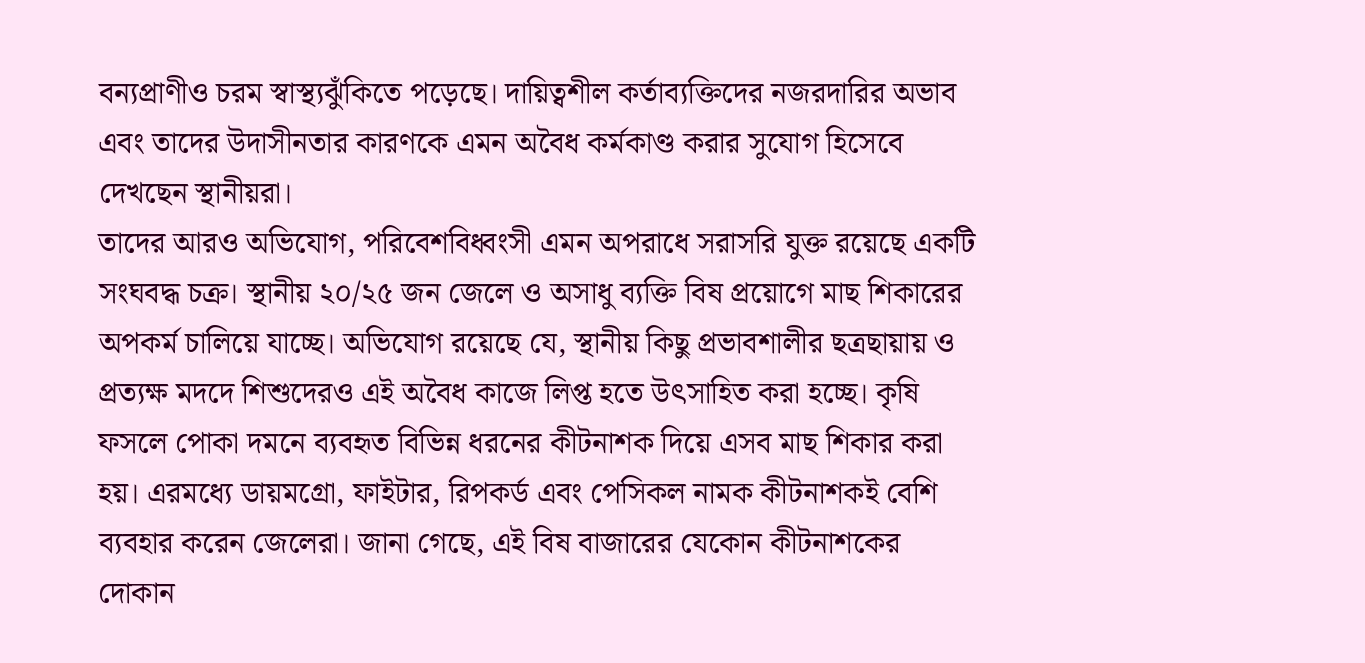বন্যপ্রাণীও চরম স্বাস্থ্যঝুঁকিতে পড়েছে। দায়িত্বশীল কর্তাব্যক্তিদের নজরদারির অভাব এবং তাদের উদাসীনতার কারণকে এমন অবৈধ কর্মকাণ্ড করার সুযোগ হিসেবে দেখছেন স্থানীয়রা।
তাদের আরও অভিযোগ, পরিবেশবিধ্বংসী এমন অপরাধে সরাসরি যুক্ত রয়েছে একটি সংঘবদ্ধ চক্র। স্থানীয় ২০/২৫ জন জেলে ও অসাধু ব্যক্তি বিষ প্রয়োগে মাছ শিকারের অপকর্ম চালিয়ে যাচ্ছে। অভিযোগ রয়েছে যে, স্থানীয় কিছু প্রভাবশালীর ছত্রছায়ায় ও প্রত্যক্ষ মদদে শিশুদেরও এই অবৈধ কাজে লিপ্ত হতে উৎসাহিত করা হচ্ছে। কৃষি ফসলে পোকা দমনে ব্যবহৃত বিভিন্ন ধরনের কীটনাশক দিয়ে এসব মাছ শিকার করা হয়। এরমধ্যে ডায়মগ্রো, ফাইটার, রিপকর্ড এবং পেসিকল নামক কীটনাশকই বেশি ব্যবহার করেন জেলেরা। জানা গেছে, এই বিষ বাজারের যেকোন কীটনাশকের দোকান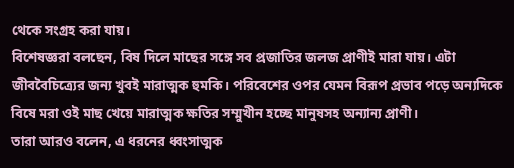থেকে সংগ্রহ করা যায়।
বিশেষজ্ঞরা বলছেন, বিষ দিলে মাছের সঙ্গে সব প্রজাতির জলজ প্রাণীই মারা যায়। এটা জীববৈচিত্র্যের জন্য খুবই মারাত্মক হুমকি। পরিবেশের ওপর যেমন বিরূপ প্রভাব পড়ে অন্যদিকে বিষে মরা ওই মাছ খেয়ে মারাত্মক ক্ষতির সম্মুখীন হচ্ছে মানুষসহ অন্যান্য প্রাণী।
তারা আরও বলেন, এ ধরনের ধ্বংসাত্মক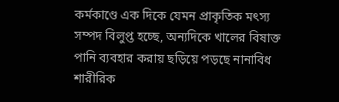কর্মকাণ্ডে এক দিকে যেমন প্রাকৃতিক মৎস্য সম্পদ বিলুপ্ত হচ্ছে, অন্যদিকে খালের বিষাক্ত পানি ব্যবহার করায় ছড়িয়ে পড়ছে নানাবিধ শারীরিক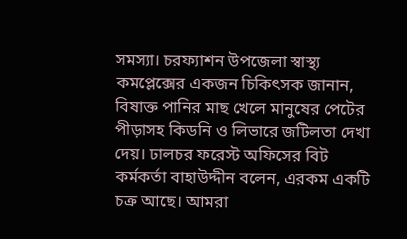সমস্যা। চরফ্যাশন উপজেলা স্বাস্থ্য কমপ্লেক্সের একজন চিকিৎসক জানান, বিষাক্ত পানির মাছ খেলে মানুষের পেটের পীড়াসহ কিডনি ও লিভারে জটিলতা দেখা দেয়। ঢালচর ফরেস্ট অফিসের বিট কর্মকর্তা বাহাউদ্দীন বলেন, এরকম একটি চক্র আছে। আমরা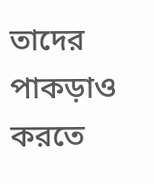তাদের পাকড়াও করতে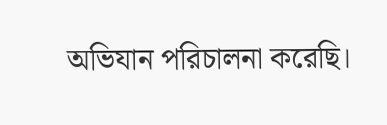অভিযান পরিচালনা করেছি।